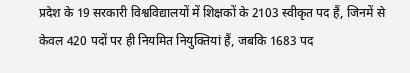प्रदेश के 19 सरकारी विश्वविद्यालयों में शिक्षकों के 2103 स्वीकृत पद हैं, जिनमें से केवल 420 पदों पर ही नियमित नियुक्तियां हैं, जबकि 1683 पद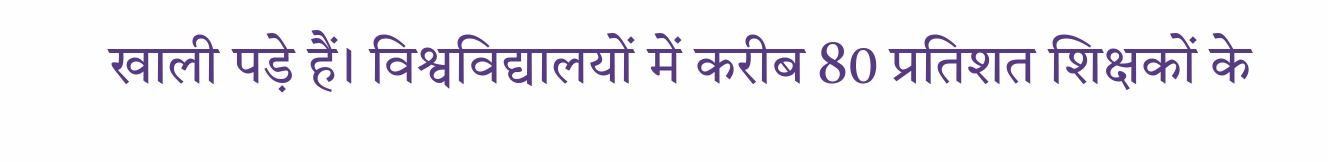खाली पड़े हैं। विश्वविद्यालयों में करीब 80 प्रतिशत शिक्षकों के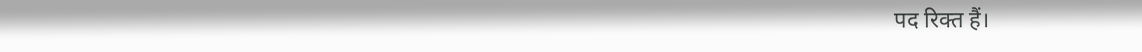पद रिक्त हैं।